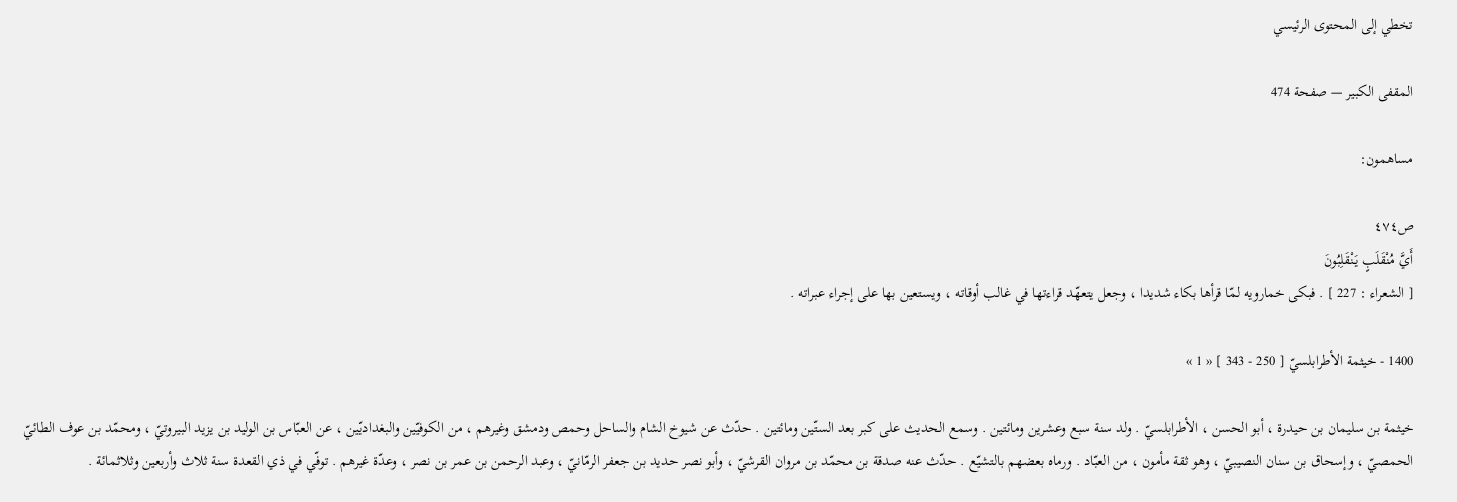تخطي إلى المحتوى الرئيسي

المقفى الكبير — صفحة 474

مساهمون:

ص٤٧٤
أَيَّ مُنْقَلَبٍ يَنْقَلِبُونَ
[ الشعراء : 227 ] . فبكى خمارويه لمّا قرأها بكاء شديدا ، وجعل يتعهّد قراءتها في غالب أوقاته ، ويستعين بها على إجراء عبراته .

1400 - خيثمة الأطرابلسيّ [ 250 - 343 ] « 1 »

خيثمة بن سليمان بن حيدرة ، أبو الحسن ، الأطرابلسيّ . ولد سنة سبع وعشرين ومائتين . وسمع الحديث على كبر بعد الستّين ومائتين . حدّث عن شيوخ الشام والساحل وحمص ودمشق وغيرهم ، من الكوفيّين والبغداديّين ، عن العبّاس بن الوليد بن يزيد البيروتيّ ، ومحمّد بن عوف الطائيّ الحمصيّ ، وإسحاق بن سنان النصيبيّ ، وهو ثقة مأمون ، من العبّاد . ورماه بعضهم بالتشيّع . حدّث عنه صدقة بن محمّد بن مروان القرشيّ ، وأبو نصر حديد بن جعفر الرمّانيّ ، وعبد الرحمن بن عمر بن نصر ، وعدّة غيرهم . توفّي في ذي القعدة سنة ثلاث وأربعين وثلاثمائة .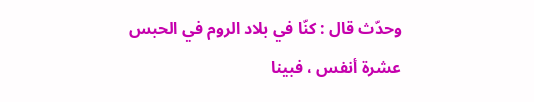وحدّث قال : كنّا في بلاد الروم في الحبس عشرة أنفس ، فبينا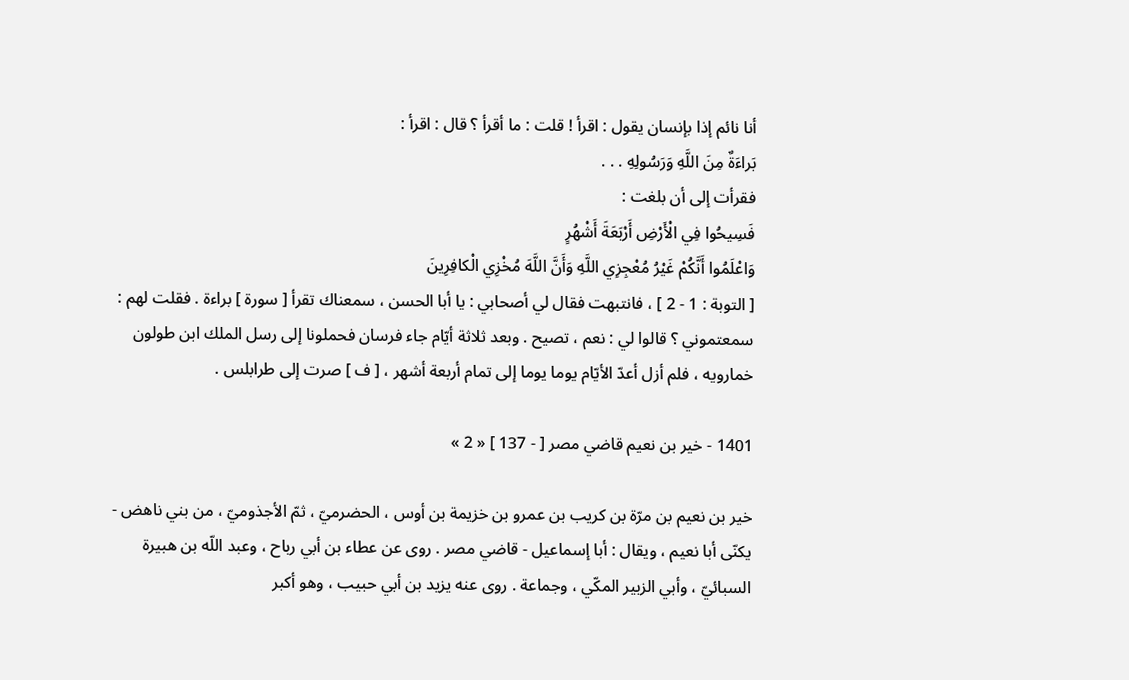أنا نائم إذا بإنسان يقول : اقرأ ! قلت : ما أقرأ ؟ قال : اقرأ :
بَراءَةٌ مِنَ اللَّهِ وَرَسُولِهِ . . .
فقرأت إلى أن بلغت :
فَسِيحُوا فِي الْأَرْضِ أَرْبَعَةَ أَشْهُرٍ
وَاعْلَمُوا أَنَّكُمْ غَيْرُ مُعْجِزِي اللَّهِ وَأَنَّ اللَّهَ مُخْزِي الْكافِرِينَ
[ التوبة : 1 - 2 ] ، فانتبهت فقال لي أصحابي : يا أبا الحسن ، سمعناك تقرأ [ سورة ] براءة . فقلت لهم : سمعتموني ؟ قالوا لي : نعم ، تصيح . وبعد ثلاثة أيّام جاء فرسان فحملونا إلى رسل الملك ابن طولون خمارويه ، فلم أزل أعدّ الأيّام يوما يوما إلى تمام أربعة أشهر ، [ ف ] صرت إلى طرابلس .

1401 - خير بن نعيم قاضي مصر [ - 137 ] « 2 »

خير بن نعيم بن مرّة بن كريب بن عمرو بن خزيمة بن أوس ، الحضرميّ ، ثمّ الأجذوميّ ، من بني ناهض - يكنّى أبا نعيم ، ويقال : أبا إسماعيل - قاضي مصر . روى عن عطاء بن أبي رباح ، وعبد اللّه بن هبيرة السبائيّ ، وأبي الزبير المكّي ، وجماعة . روى عنه يزيد بن أبي حبيب ، وهو أكبر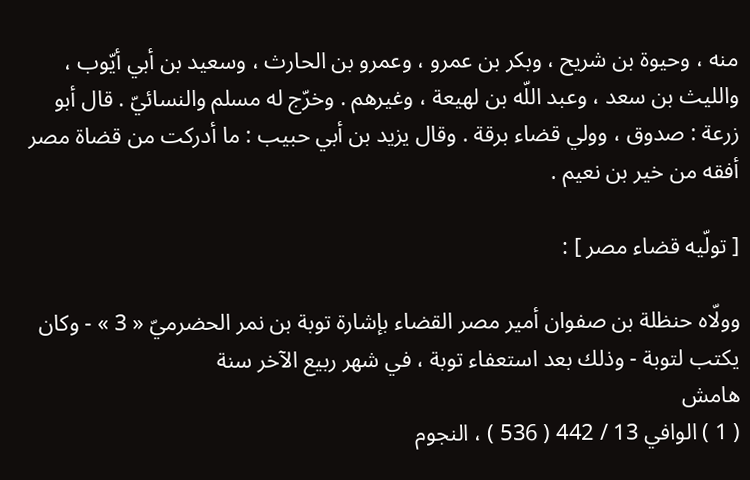منه ، وحيوة بن شريح ، وبكر بن عمرو ، وعمرو بن الحارث ، وسعيد بن أبي أيّوب ، والليث بن سعد ، وعبد اللّه بن لهيعة ، وغيرهم . وخرّج له مسلم والنسائيّ . قال أبو زرعة : صدوق ، وولي قضاء برقة . وقال يزيد بن أبي حبيب : ما أدركت من قضاة مصر أفقه من خير بن نعيم .

[ تولّيه قضاء مصر ] :

وولّاه حنظلة بن صفوان أمير مصر القضاء بإشارة توبة بن نمر الحضرميّ « 3 » - وكان يكتب لتوبة - وذلك بعد استعفاء توبة ، في شهر ربيع الآخر سنة
هامش
( 1 ) الوافي 13 / 442 ( 536 ) ، النجوم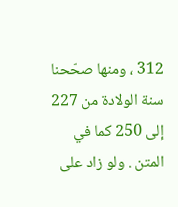312 ، ومنها صحّحنا سنة الولادة من 227 إلى 250 كما في المتن . ولو زاد على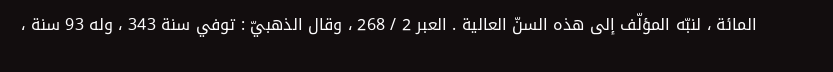المائة ، لنبّه المؤلّف إلى هذه السنّ العالية . العبر 2 / 268 ، وقال الذهبيّ : توفي سنة 343 ، وله 93 سنة ،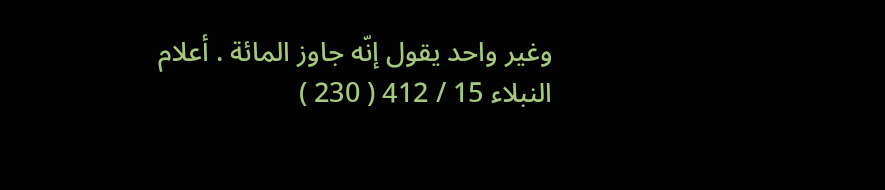وغير واحد يقول إنّه جاوز المائة . أعلام النبلاء 15 / 412 ( 230 )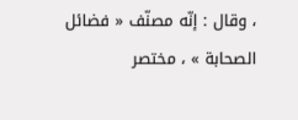، وقال : إنّه مصنّف « فضائل الصحابة » ، مختصر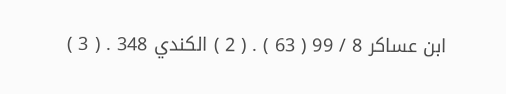ابن عساكر 8 / 99 ( 63 ) . ( 2 ) الكندي 348 . ( 3 )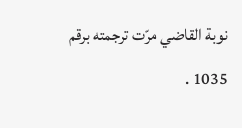نوبة القاضي مرّت ترجمته برقم 1035 .